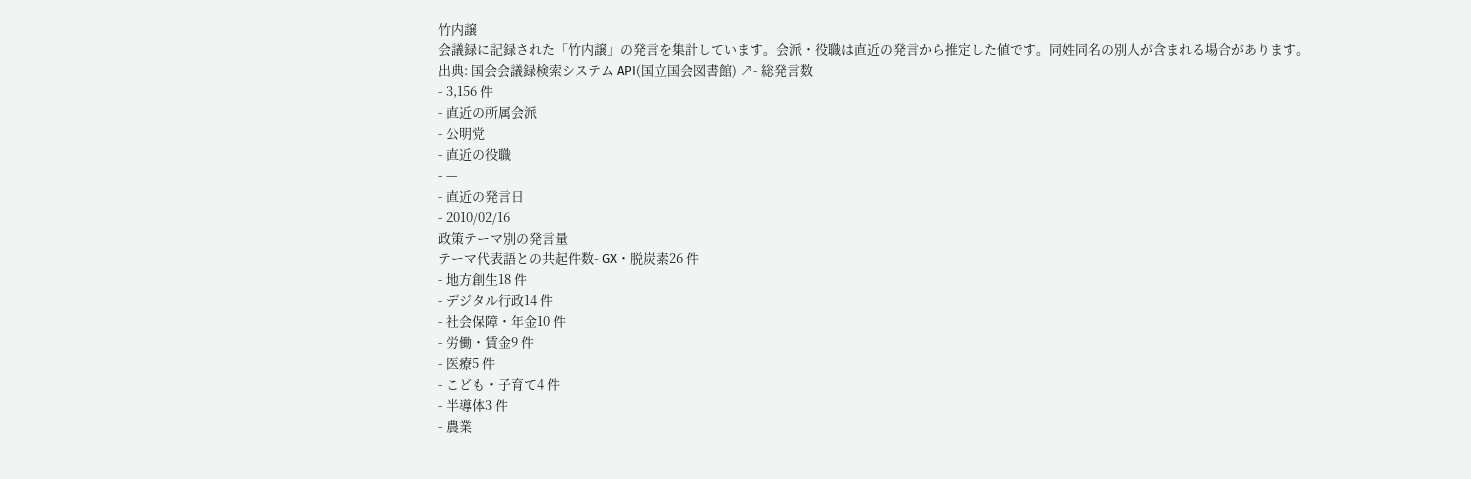竹内譲
会議録に記録された「竹内譲」の発言を集計しています。会派・役職は直近の発言から推定した値です。同姓同名の別人が含まれる場合があります。
出典: 国会会議録検索システム API(国立国会図書館) ↗- 総発言数
- 3,156 件
- 直近の所属会派
- 公明党
- 直近の役職
- —
- 直近の発言日
- 2010/02/16
政策テーマ別の発言量
テーマ代表語との共起件数- GX・脱炭素26 件
- 地方創生18 件
- デジタル行政14 件
- 社会保障・年金10 件
- 労働・賃金9 件
- 医療5 件
- こども・子育て4 件
- 半導体3 件
- 農業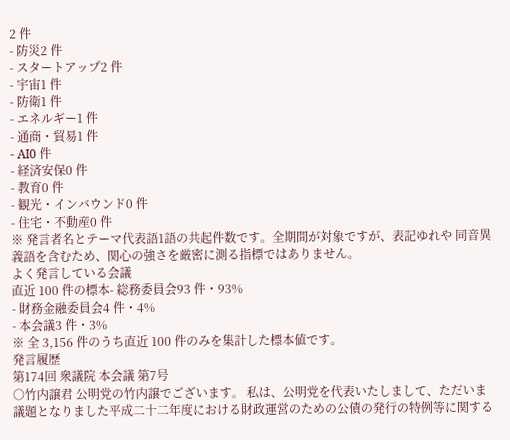2 件
- 防災2 件
- スタートアップ2 件
- 宇宙1 件
- 防衛1 件
- エネルギー1 件
- 通商・貿易1 件
- AI0 件
- 経済安保0 件
- 教育0 件
- 観光・インバウンド0 件
- 住宅・不動産0 件
※ 発言者名とテーマ代表語1語の共起件数です。全期間が対象ですが、表記ゆれや 同音異義語を含むため、関心の強さを厳密に測る指標ではありません。
よく発言している会議
直近 100 件の標本- 総務委員会93 件・93%
- 財務金融委員会4 件・4%
- 本会議3 件・3%
※ 全 3,156 件のうち直近 100 件のみを集計した標本値です。
発言履歴
第174回 衆議院 本会議 第7号
○竹内譲君 公明党の竹内譲でございます。 私は、公明党を代表いたしまして、ただいま議題となりました平成二十二年度における財政運営のための公債の発行の特例等に関する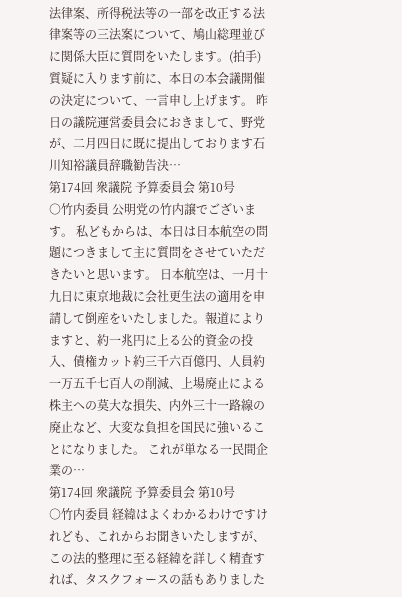法律案、所得税法等の一部を改正する法律案等の三法案について、鳩山総理並びに関係大臣に質問をいたします。(拍手) 質疑に入ります前に、本日の本会議開催の決定について、一言申し上げます。 昨日の議院運営委員会におきまして、野党が、二月四日に既に提出しております石川知裕議員辞職勧告決…
第174回 衆議院 予算委員会 第10号
○竹内委員 公明党の竹内譲でございます。 私どもからは、本日は日本航空の問題につきまして主に質問をさせていただきたいと思います。 日本航空は、一月十九日に東京地裁に会社更生法の適用を申請して倒産をいたしました。報道によりますと、約一兆円に上る公的資金の投入、債権カット約三千六百億円、人員約一万五千七百人の削減、上場廃止による株主への莫大な損失、内外三十一路線の廃止など、大変な負担を国民に強いることになりました。 これが単なる一民間企業の…
第174回 衆議院 予算委員会 第10号
○竹内委員 経緯はよくわかるわけですけれども、これからお聞きいたしますが、この法的整理に至る経緯を詳しく精査すれば、タスクフォースの話もありました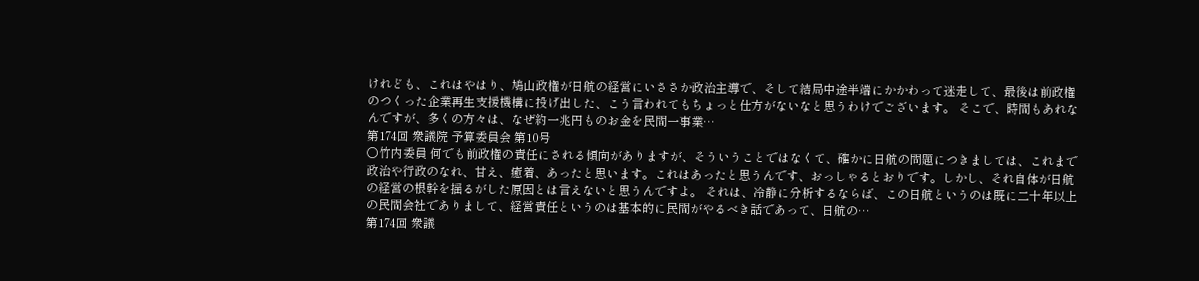けれども、これはやはり、鳩山政権が日航の経営にいささか政治主導で、そして結局中途半端にかかわって迷走して、最後は前政権のつくった企業再生支援機構に投げ出した、こう言われてもちょっと仕方がないなと思うわけでございます。 そこで、時間もあれなんですが、多くの方々は、なぜ約一兆円ものお金を民間一事業…
第174回 衆議院 予算委員会 第10号
○竹内委員 何でも前政権の責任にされる傾向がありますが、そういうことではなくて、確かに日航の問題につきましては、これまで政治や行政のなれ、甘え、癒着、あったと思います。これはあったと思うんです、おっしゃるとおりです。しかし、それ自体が日航の経営の根幹を揺るがした原因とは言えないと思うんですよ。 それは、冷静に分析するならば、この日航というのは既に二十年以上の民間会社でありまして、経営責任というのは基本的に民間がやるべき話であって、日航の…
第174回 衆議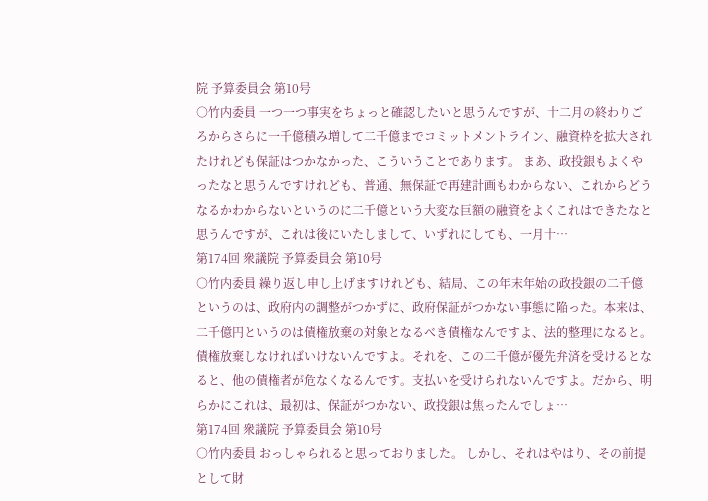院 予算委員会 第10号
○竹内委員 一つ一つ事実をちょっと確認したいと思うんですが、十二月の終わりごろからさらに一千億積み増して二千億までコミットメントライン、融資枠を拡大されたけれども保証はつかなかった、こういうことであります。 まあ、政投銀もよくやったなと思うんですけれども、普通、無保証で再建計画もわからない、これからどうなるかわからないというのに二千億という大変な巨額の融資をよくこれはできたなと思うんですが、これは後にいたしまして、いずれにしても、一月十…
第174回 衆議院 予算委員会 第10号
○竹内委員 繰り返し申し上げますけれども、結局、この年末年始の政投銀の二千億というのは、政府内の調整がつかずに、政府保証がつかない事態に陥った。本来は、二千億円というのは債権放棄の対象となるべき債権なんですよ、法的整理になると。債権放棄しなければいけないんですよ。それを、この二千億が優先弁済を受けるとなると、他の債権者が危なくなるんです。支払いを受けられないんですよ。だから、明らかにこれは、最初は、保証がつかない、政投銀は焦ったんでしょ…
第174回 衆議院 予算委員会 第10号
○竹内委員 おっしゃられると思っておりました。 しかし、それはやはり、その前提として財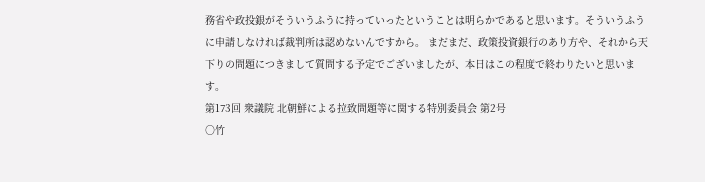務省や政投銀がそういうふうに持っていったということは明らかであると思います。そういうふうに申請しなければ裁判所は認めないんですから。 まだまだ、政策投資銀行のあり方や、それから天下りの問題につきまして質問する予定でございましたが、本日はこの程度で終わりたいと思います。
第173回 衆議院 北朝鮮による拉致問題等に関する特別委員会 第2号
○竹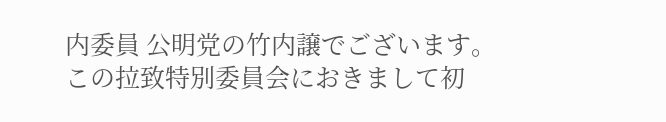内委員 公明党の竹内譲でございます。 この拉致特別委員会におきまして初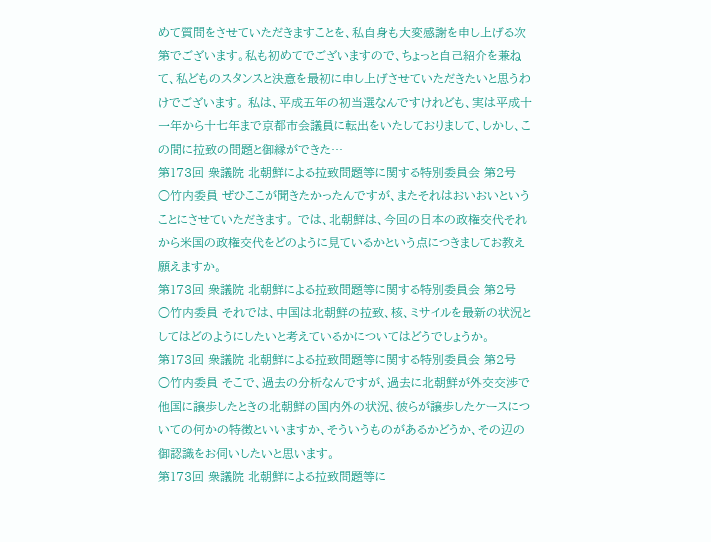めて質問をさせていただきますことを、私自身も大変感謝を申し上げる次第でございます。私も初めてでございますので、ちょっと自己紹介を兼ねて、私どものスタンスと決意を最初に申し上げさせていただきたいと思うわけでございます。 私は、平成五年の初当選なんですけれども、実は平成十一年から十七年まで京都市会議員に転出をいたしておりまして、しかし、この間に拉致の問題と御縁ができた…
第173回 衆議院 北朝鮮による拉致問題等に関する特別委員会 第2号
○竹内委員 ぜひここが聞きたかったんですが、またそれはおいおいということにさせていただきます。 では、北朝鮮は、今回の日本の政権交代それから米国の政権交代をどのように見ているかという点につきましてお教え願えますか。
第173回 衆議院 北朝鮮による拉致問題等に関する特別委員会 第2号
○竹内委員 それでは、中国は北朝鮮の拉致、核、ミサイルを最新の状況としてはどのようにしたいと考えているかについてはどうでしょうか。
第173回 衆議院 北朝鮮による拉致問題等に関する特別委員会 第2号
○竹内委員 そこで、過去の分析なんですが、過去に北朝鮮が外交交渉で他国に譲歩したときの北朝鮮の国内外の状況、彼らが譲歩したケースについての何かの特徴といいますか、そういうものがあるかどうか、その辺の御認識をお伺いしたいと思います。
第173回 衆議院 北朝鮮による拉致問題等に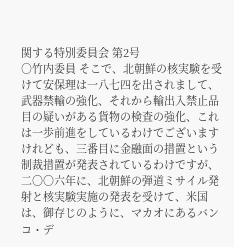関する特別委員会 第2号
○竹内委員 そこで、北朝鮮の核実験を受けて安保理は一八七四を出されまして、武器禁輸の強化、それから輸出入禁止品目の疑いがある貨物の検査の強化、これは一歩前進をしているわけでございますけれども、三番目に金融面の措置という制裁措置が発表されているわけですが、二〇〇六年に、北朝鮮の弾道ミサイル発射と核実験実施の発表を受けて、米国は、御存じのように、マカオにあるバンコ・デ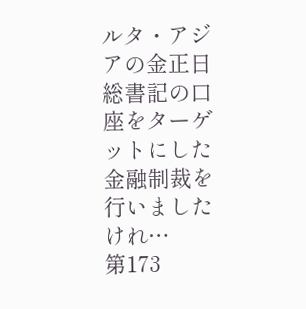ルタ・アジアの金正日総書記の口座をターゲットにした金融制裁を行いましたけれ…
第173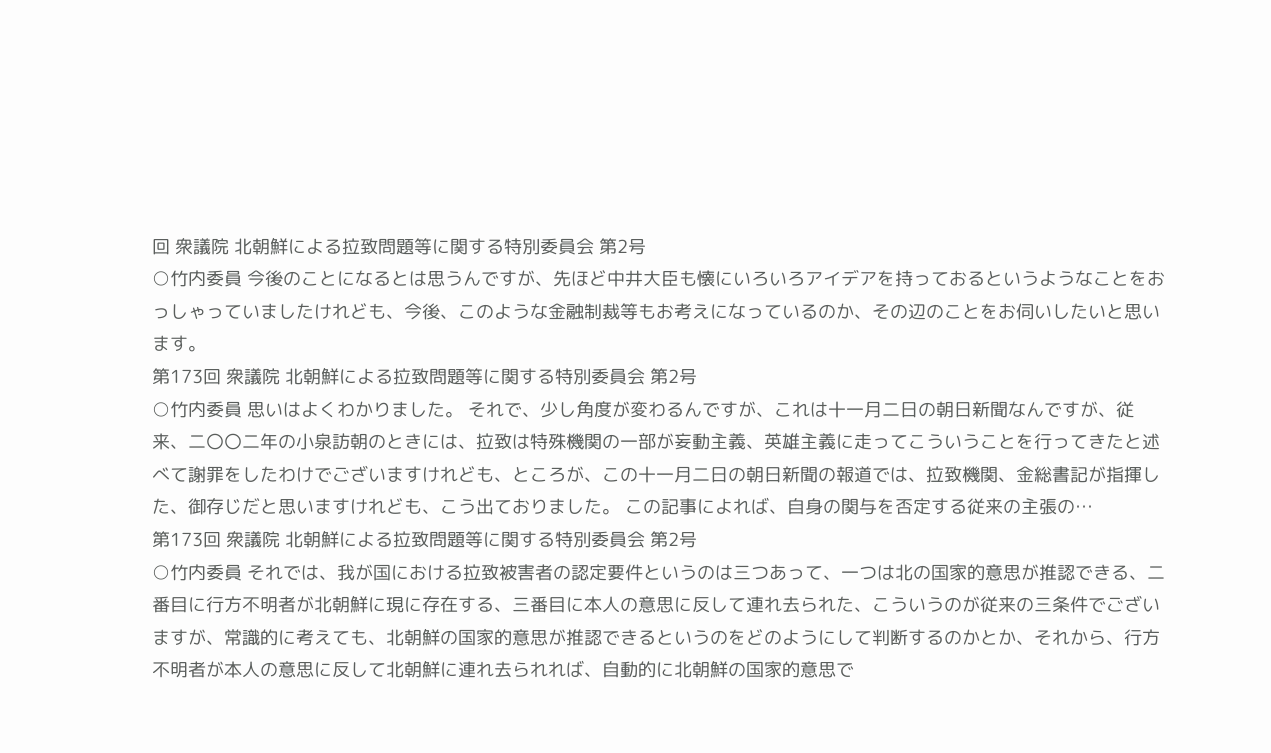回 衆議院 北朝鮮による拉致問題等に関する特別委員会 第2号
○竹内委員 今後のことになるとは思うんですが、先ほど中井大臣も懐にいろいろアイデアを持っておるというようなことをおっしゃっていましたけれども、今後、このような金融制裁等もお考えになっているのか、その辺のことをお伺いしたいと思います。
第173回 衆議院 北朝鮮による拉致問題等に関する特別委員会 第2号
○竹内委員 思いはよくわかりました。 それで、少し角度が変わるんですが、これは十一月二日の朝日新聞なんですが、従来、二〇〇二年の小泉訪朝のときには、拉致は特殊機関の一部が妄動主義、英雄主義に走ってこういうことを行ってきたと述べて謝罪をしたわけでございますけれども、ところが、この十一月二日の朝日新聞の報道では、拉致機関、金総書記が指揮した、御存じだと思いますけれども、こう出ておりました。 この記事によれば、自身の関与を否定する従来の主張の…
第173回 衆議院 北朝鮮による拉致問題等に関する特別委員会 第2号
○竹内委員 それでは、我が国における拉致被害者の認定要件というのは三つあって、一つは北の国家的意思が推認できる、二番目に行方不明者が北朝鮮に現に存在する、三番目に本人の意思に反して連れ去られた、こういうのが従来の三条件でございますが、常識的に考えても、北朝鮮の国家的意思が推認できるというのをどのようにして判断するのかとか、それから、行方不明者が本人の意思に反して北朝鮮に連れ去られれば、自動的に北朝鮮の国家的意思で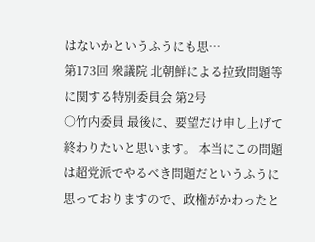はないかというふうにも思…
第173回 衆議院 北朝鮮による拉致問題等に関する特別委員会 第2号
○竹内委員 最後に、要望だけ申し上げて終わりたいと思います。 本当にこの問題は超党派でやるべき問題だというふうに思っておりますので、政権がかわったと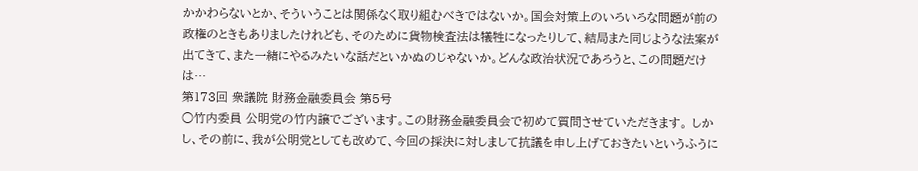かかわらないとか、そういうことは関係なく取り組むべきではないか。国会対策上のいろいろな問題が前の政権のときもありましたけれども、そのために貨物検査法は犠牲になったりして、結局また同じような法案が出てきて、また一緒にやるみたいな話だといかぬのじゃないか。どんな政治状況であろうと、この問題だけは…
第173回 衆議院 財務金融委員会 第5号
○竹内委員 公明党の竹内譲でございます。この財務金融委員会で初めて質問させていただきます。 しかし、その前に、我が公明党としても改めて、今回の採決に対しまして抗議を申し上げておきたいというふうに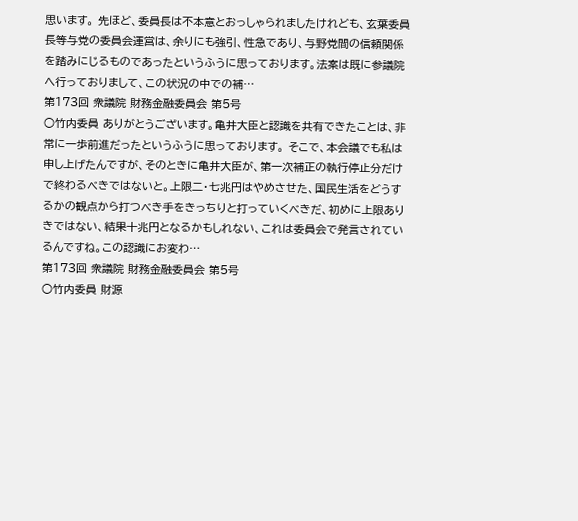思います。 先ほど、委員長は不本意とおっしゃられましたけれども、玄葉委員長等与党の委員会運営は、余りにも強引、性急であり、与野党間の信頼関係を踏みにじるものであったというふうに思っております。法案は既に参議院へ行っておりまして、この状況の中での補…
第173回 衆議院 財務金融委員会 第5号
○竹内委員 ありがとうございます。亀井大臣と認識を共有できたことは、非常に一歩前進だったというふうに思っております。 そこで、本会議でも私は申し上げたんですが、そのときに亀井大臣が、第一次補正の執行停止分だけで終わるべきではないと。上限二・七兆円はやめさせた、国民生活をどうするかの観点から打つべき手をきっちりと打っていくべきだ、初めに上限ありきではない、結果十兆円となるかもしれない、これは委員会で発言されているんですね。この認識にお変わ…
第173回 衆議院 財務金融委員会 第5号
○竹内委員 財源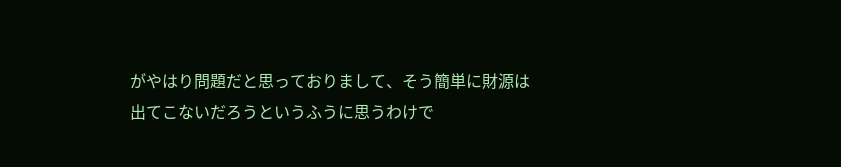がやはり問題だと思っておりまして、そう簡単に財源は出てこないだろうというふうに思うわけで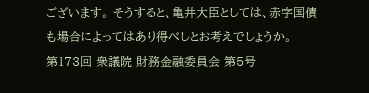ございます。 そうすると、亀井大臣としては、赤字国債も場合によってはあり得べしとお考えでしょうか。
第173回 衆議院 財務金融委員会 第5号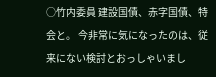○竹内委員 建設国債、赤字国債、特会と。 今非常に気になったのは、従来にない検討とおっしゃいまし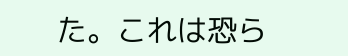た。これは恐ら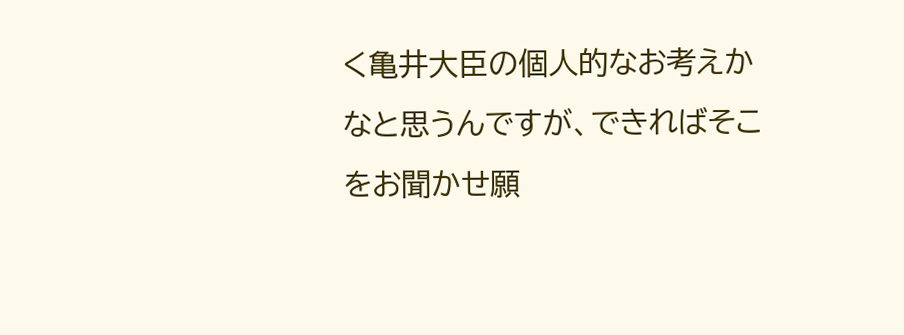く亀井大臣の個人的なお考えかなと思うんですが、できればそこをお聞かせ願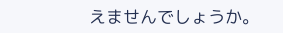えませんでしょうか。